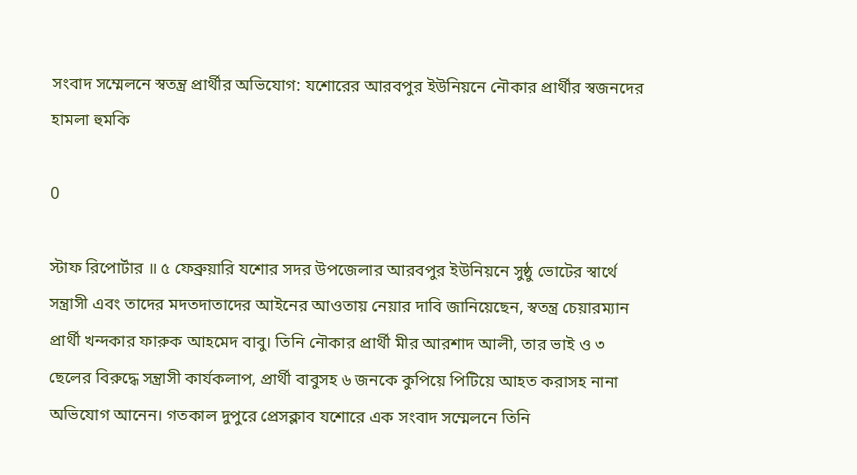সংবাদ সম্মেলনে স্বতন্ত্র প্রার্থীর অভিযোগ: যশোরের আরবপুর ইউনিয়নে নৌকার প্রার্থীর স্বজনদের হামলা হুমকি

0

স্টাফ রিপোর্টার ॥ ৫ ফেব্রুয়ারি যশোর সদর উপজেলার আরবপুর ইউনিয়নে সুষ্ঠু ভোটের স্বার্থে সন্ত্রাসী এবং তাদের মদতদাতাদের আইনের আওতায় নেয়ার দাবি জানিয়েছেন, স্বতন্ত্র চেয়ারম্যান প্রার্থী খন্দকার ফারুক আহমেদ বাবু। তিনি নৌকার প্রার্থী মীর আরশাদ আলী, তার ভাই ও ৩ ছেলের বিরুদ্ধে সন্ত্রাসী কার্যকলাপ, প্রার্থী বাবুসহ ৬ জনকে কুপিয়ে পিটিয়ে আহত করাসহ নানা অভিযোগ আনেন। গতকাল দুপুরে প্রেসক্লাব যশোরে এক সংবাদ সম্মেলনে তিনি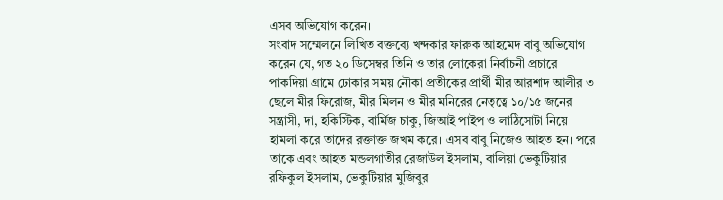এসব অভিযোগ করেন।
সংবাদ সম্মেলনে লিখিত বক্তব্যে খন্দকার ফারুক আহমেদ বাবু অভিযোগ করেন যে, গত ২০ ডিসেম্বর তিনি ও তার লোকেরা নির্বাচনী প্রচারে পাকদিয়া গ্রামে ঢোকার সময় নৌকা প্রতীকের প্রার্থী মীর আরশাদ আলীর ৩ ছেলে মীর ফিরোজ, মীর মিলন ও মীর মনিরের নেতৃত্বে ১০/১৫ জনের সন্ত্রাসী, দা, হকিস্টিক, বার্মিজ চাকু, জিআই পাইপ ও লাঠিসোটা নিয়ে হামলা করে তাদের রক্তাক্ত জখম করে। এসব বাবু নিজেও আহত হন। পরে তাকে এবং আহত মন্ডলগাতীর রেজাউল ইসলাম, বালিয়া ভেকুটিয়ার রফিকুল ইসলাম, ভেকুটিয়ার মুজিবুর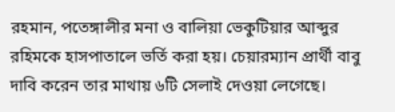রহমান, পতেঙ্গালীর মনা ও বালিয়া ভেকুটিয়ার আব্দুর রহিমকে হাসপাতালে ভর্তি করা হয়। চেয়ারম্যান প্রার্থী বাবু দাবি করেন তার মাথায় ৬টি সেলাই দেওয়া লেগেছে।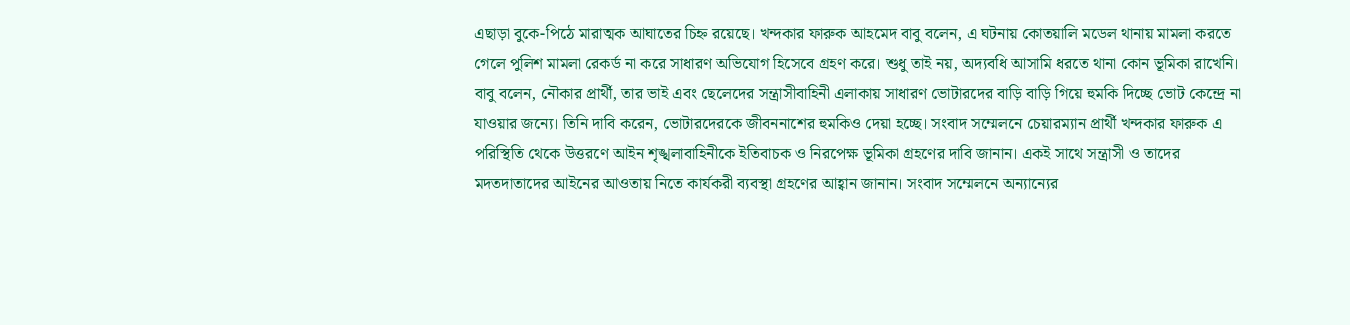এছাড়া বুকে-পিঠে মারাত্মক আঘাতের চিহ্ন রয়েছে। খন্দকার ফারুক আহমেদ বাবু বলেন, এ ঘটনায় কোতয়ালি মডেল থানায় মামলা করতে গেলে পুলিশ মামলা রেকর্ড না করে সাধারণ অভিযোগ হিসেবে গ্রহণ করে। শুধু তাই নয়, অদ্যবধি আসামি ধরতে থানা কোন ভূমিকা রাখেনি। বাবু বলেন, নৌকার প্রার্থী, তার ভাই এবং ছেলেদের সন্ত্রাসীবাহিনী এলাকায় সাধারণ ভোটারদের বাড়ি বাড়ি গিয়ে হুমকি দিচ্ছে ভোট কেন্দ্রে না যাওয়ার জন্যে। তিনি দাবি করেন, ভোটারদেরকে জীবননাশের হুমকিও দেয়া হচ্ছে। সংবাদ সম্মেলনে চেয়ারম্যান প্রার্থী খন্দকার ফারুক এ পরিস্থিতি থেকে উত্তরণে আইন শৃঙ্খলাবাহিনীকে ইতিবাচক ও নিরপেক্ষ ভূমিকা গ্রহণের দাবি জানান। একই সাথে সন্ত্রাসী ও তাদের মদতদাতাদের আইনের আওতায় নিতে কার্যকরী ব্যবস্থা গ্রহণের আহ্বান জানান। সংবাদ সম্মেলনে অন্যান্যের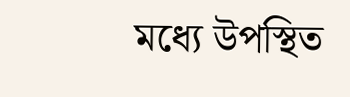মধ্যে উপস্থিত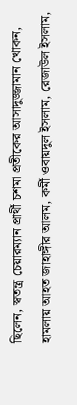ছিলেন, স্বতন্ত্র চেয়ারম্যান প্রার্থী চশমা প্রতীকের আসাদুজ্জামান খোকন, হামলায় আহত জাহাঙ্গীর আলম, কর্মী ওবায়দুল ইসলাম, রেজাউল ইসলাম,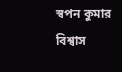স্বপন কুমার বিশ্বাস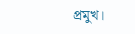প্রমুখ।